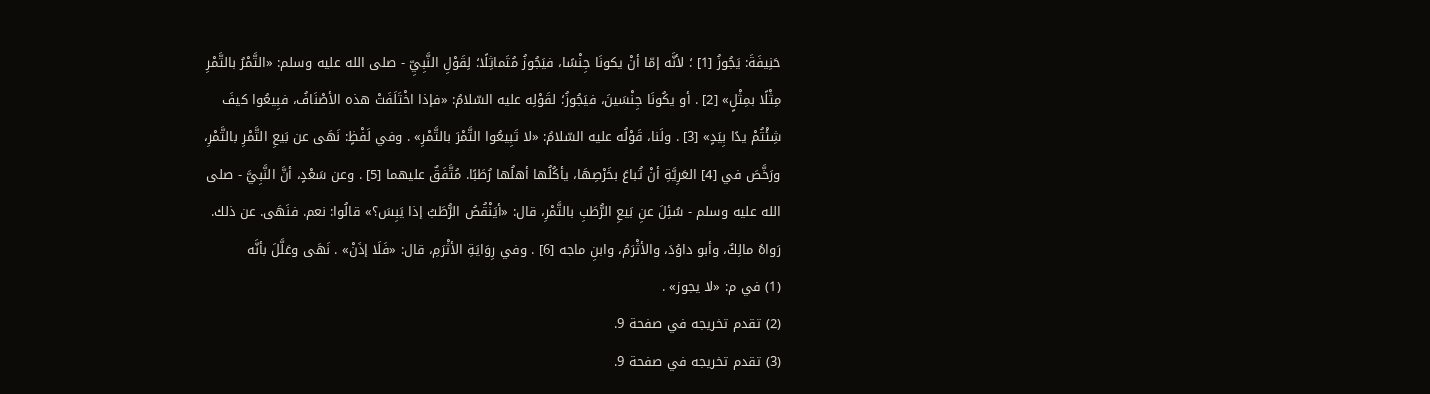حَنِيفَةَ: يَجُوزُ [1] ؛ لأنَّه إمّا أنْ يكونَا جِنْسًا، فيَجُوزُ مُتَماثِلًا؛ لِقَوْلِ النَّبِيِّ - صلى الله عليه وسلم: «التَّمْرُ بالتَّمْرِ مِثْلًا بمِثْلٍ» [2] . أو يكُونَا جِنْسَينَ، فيَجُوزُ؛ لقَوْلِه عليه السّلامُ: «فإذا اخْتَلَفَتْ هذه الأصْنَافُ، فبِيعُوا كيفَ شِئْتُمْ يدًا بِيَدٍ» [3] . ولَنا، قَوْلُه عليه السّلامُ: «لا تَبِيعُوا التَّمْرَ بالتَّمْرِ» . وفي لَفْظٍ: نَهَى عن بَيعِ التَّمْرِ بالتَّمْرِ، ورَخَّصَ في [4] العَرِيَّةِ أنْ تُباعَ بخَرْصِهَا، يأكُلُها أهلُها رُطَبًا. مُتَّفَقٌ عليهما [5] . وعن سَعْدٍ، أنَّ النَّبِيَّ - صلى الله عليه وسلم - سُئِلَ عنِ بَيعِ الرُّطَبِ بالتَّمْرِ، قال: «أيَنْقُصُ الرُّطَبُ إذا يَبِسَ؟» قالُوا: نعم. فنَهَى. عن ذلك. رَواهُ مالِكٌ، وأبو داوُدَ، والأثْرَمُ، وابنِ ماجه [6] . وفي رِوَايَةِ الأثْرَمِ، قال: «فَلَا إذَنْ» . نَهَى وعَلَّلَ بأنَّه
(1) في م: «لا يجوز» .
(2) تقدم تخريجه في صفحة 9.
(3) تقدم تخريجه في صفحة 9.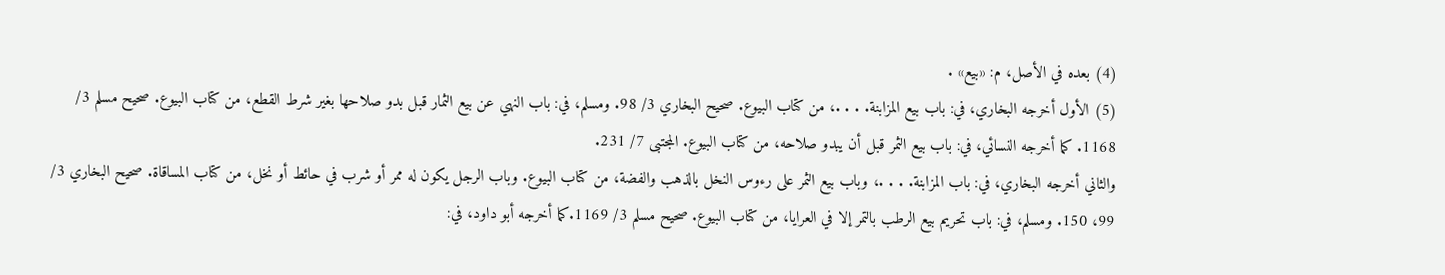(4) بعده في الأصل، م: «بيع» .
(5) الأول أخرجه البخاري، في: باب بيع المزابنة. . . .، من كتاب البيوع. صحيح البخاري 3/ 98. ومسلم، في: باب النهي عن بيع الثمار قبل بدو صلاحها بغير شرط القطع، من كتاب البيوع. صحيح مسلم 3/ 1168. كما أخرجه النسائي، في: باب بيع الثمر قبل أن يبدو صلاحه، من كتاب البيوع. المجتبى 7/ 231.
والثاني أخرجه البخاري، في: باب المزابنة. . . .، وباب بيع الثمر على رءوس النخل بالذهب والفضة، من كتاب البيوع. وباب الرجل يكون له ممر أو شرب في حائط أو نخل، من كتاب المساقاة. صحيح البخاري 3/ 99، 150. ومسلم، في: باب تحريم بيع الرطب بالتمر إلا في العرايا، من كتاب البيوع. صحيح مسلم 3/ 1169.كما أخرجه أبو داود، في: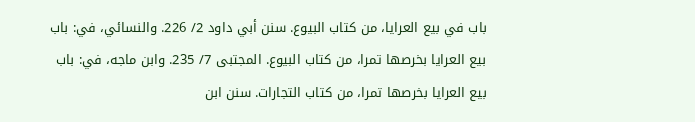باب في بيع العرايا، من كتاب البيوع. سنن أبي داود 2/ 226. والنسائي، في: باب بيع العرايا بخرصها تمرا، من كتاب البيوع. المجتبى 7/ 235. وابن ماجه، في: باب بيع العرايا بخرصها تمرا، من كتاب التجارات. سنن ابن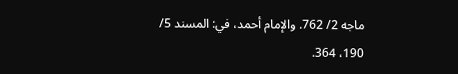ماجه 2/ 762. والإمام أحمد، في: المسند 5/ 190، 364.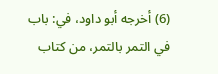(6) أخرجه أبو داود، في: باب في التمر بالتمر، من كتاب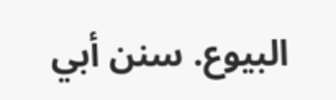البيوع. سنن أبي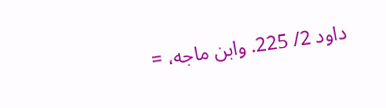داود 2/ 225. وابن ماجه، =